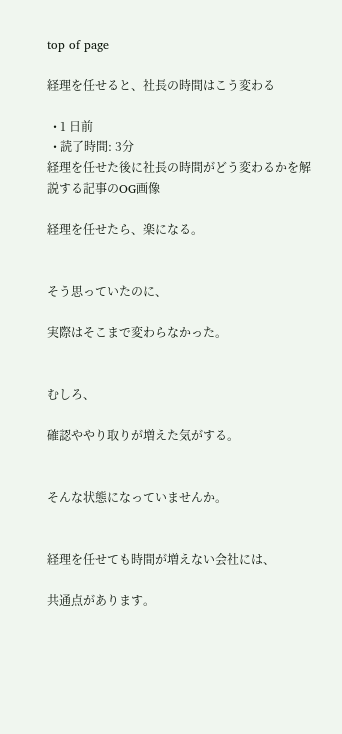top of page

経理を任せると、社長の時間はこう変わる

  • 1 日前
  • 読了時間: 3分
経理を任せた後に社長の時間がどう変わるかを解説する記事のOG画像

経理を任せたら、楽になる。


そう思っていたのに、

実際はそこまで変わらなかった。


むしろ、

確認ややり取りが増えた気がする。


そんな状態になっていませんか。


経理を任せても時間が増えない会社には、

共通点があります。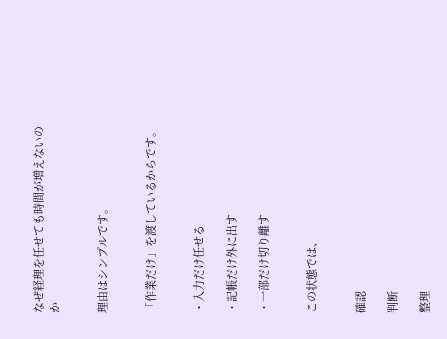なぜ経理を任せても時間が増えないのか


理由はシンプルです。


「作業だけ」を渡しているからです。


・入力だけ任せる

・記帳だけ外に出す

・一部だけ切り離す


この状態では、


確認

判断

整理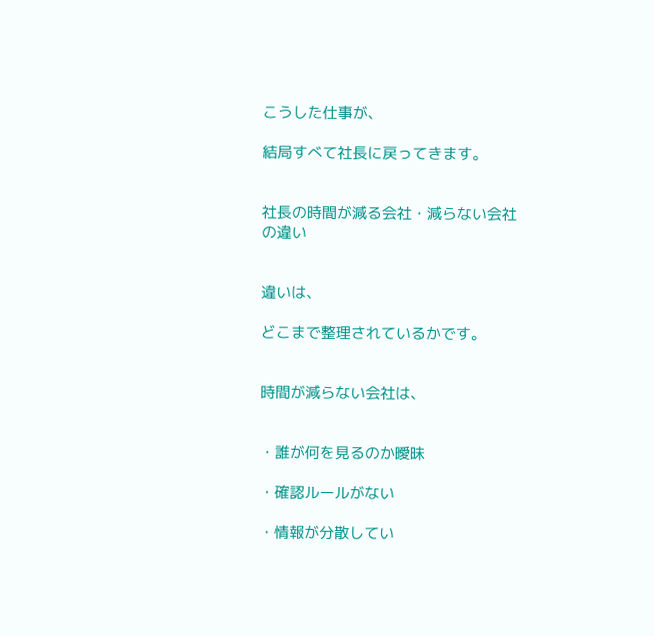こうした仕事が、

結局すべて社長に戻ってきます。


社長の時間が減る会社・減らない会社の違い


違いは、

どこまで整理されているかです。


時間が減らない会社は、


・誰が何を見るのか曖昧

・確認ルールがない

・情報が分散してい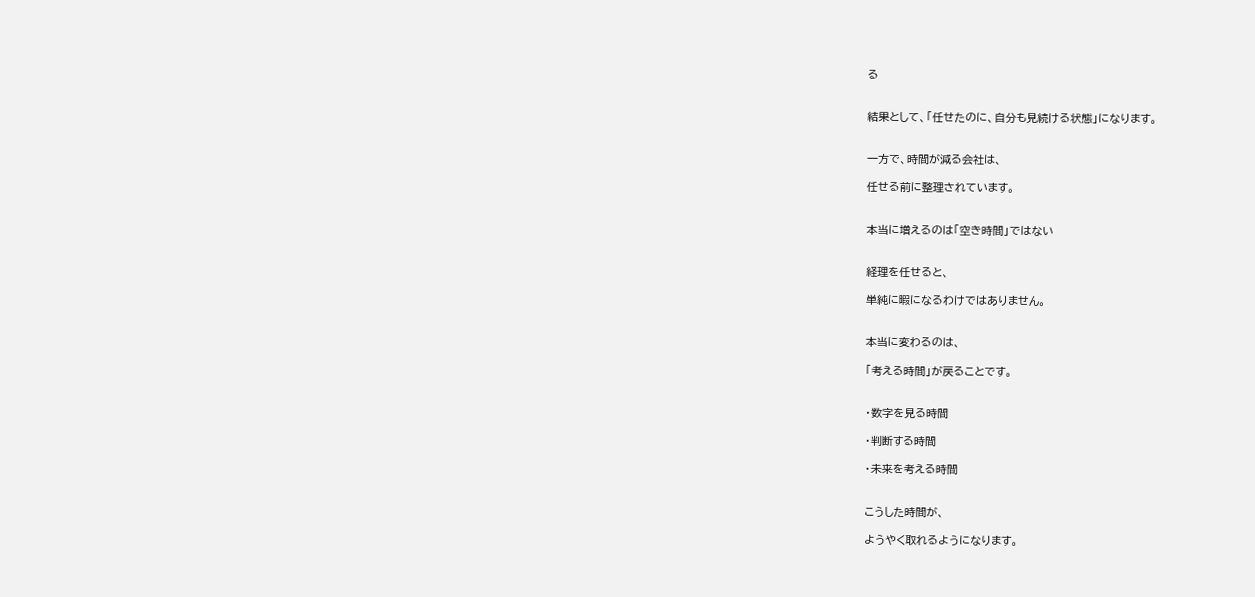る


結果として、「任せたのに、自分も見続ける状態」になります。


一方で、時間が減る会社は、

任せる前に整理されています。


本当に増えるのは「空き時間」ではない


経理を任せると、

単純に暇になるわけではありません。


本当に変わるのは、

「考える時間」が戻ることです。


・数字を見る時間

・判断する時間

・未来を考える時間


こうした時間が、

ようやく取れるようになります。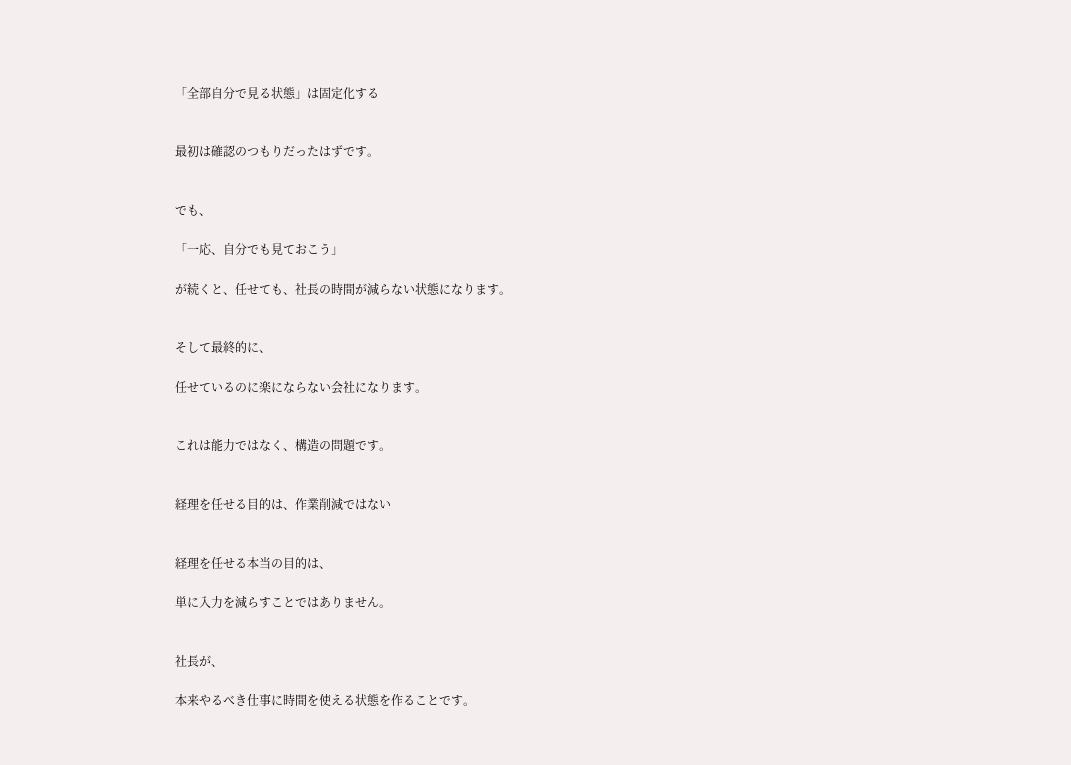「全部自分で見る状態」は固定化する


最初は確認のつもりだったはずです。


でも、

「一応、自分でも見ておこう」

が続くと、任せても、社長の時間が減らない状態になります。


そして最終的に、

任せているのに楽にならない会社になります。


これは能力ではなく、構造の問題です。


経理を任せる目的は、作業削減ではない


経理を任せる本当の目的は、

単に入力を減らすことではありません。


社長が、

本来やるべき仕事に時間を使える状態を作ることです。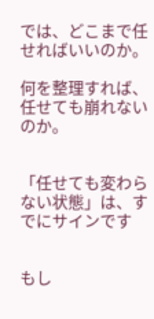では、どこまで任せればいいのか。

何を整理すれば、任せても崩れないのか。


「任せても変わらない状態」は、すでにサインです


もし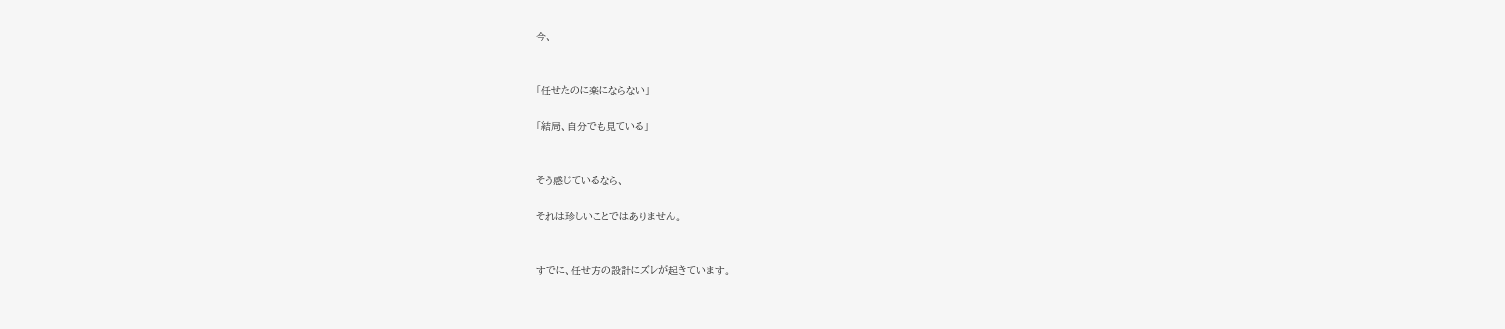今、


「任せたのに楽にならない」

「結局、自分でも見ている」


そう感じているなら、

それは珍しいことではありません。


すでに、任せ方の設計にズレが起きています。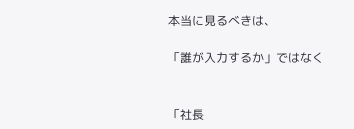本当に見るべきは、

「誰が入力するか」ではなく


「社長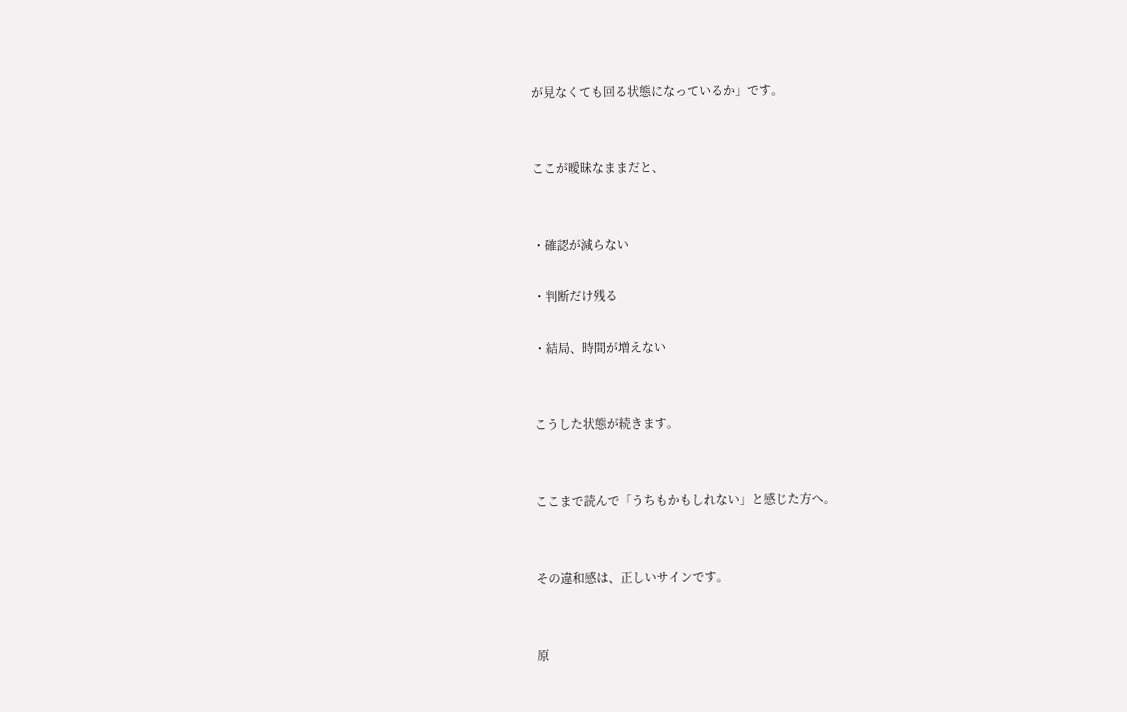が見なくても回る状態になっているか」です。


ここが曖昧なままだと、


・確認が減らない

・判断だけ残る

・結局、時間が増えない


こうした状態が続きます。


ここまで読んで「うちもかもしれない」と感じた方へ。


その違和感は、正しいサインです。


原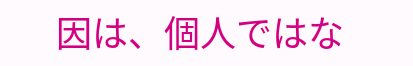因は、個人ではな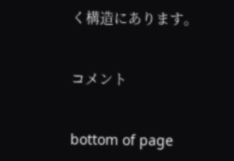く構造にあります。


コメント


bottom of page